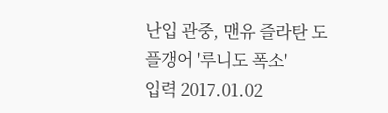난입 관중, 맨유 즐라탄 도플갱어 '루니도 폭소'
입력 2017.01.02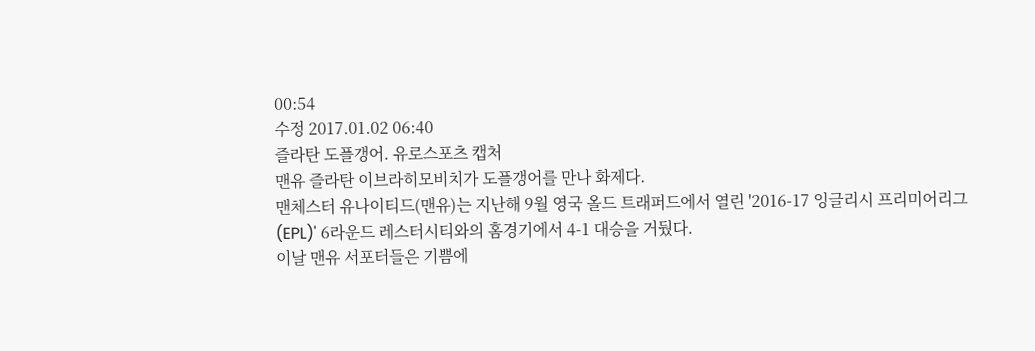00:54
수정 2017.01.02 06:40
즐라탄 도플갱어. 유로스포츠 캡처
맨유 즐라탄 이브라히모비치가 도플갱어를 만나 화제다.
맨체스터 유나이티드(맨유)는 지난해 9월 영국 올드 트래퍼드에서 열린 '2016-17 잉글리시 프리미어리그(EPL)' 6라운드 레스터시티와의 홈경기에서 4-1 대승을 거뒀다.
이날 맨유 서포터들은 기쁨에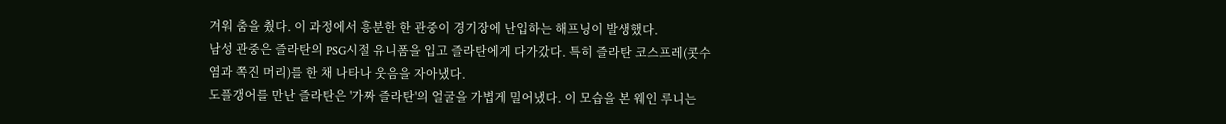겨워 춤을 췄다. 이 과정에서 흥분한 한 관중이 경기장에 난입하는 해프닝이 발생했다.
남성 관중은 즐라탄의 PSG시절 유니폼을 입고 즐라탄에게 다가갔다. 특히 즐라탄 코스프레(콧수염과 쪽진 머리)를 한 채 나타나 웃음을 자아냈다.
도플갱어를 만난 즐라탄은 '가짜 즐라탄'의 얼굴을 가볍게 밀어냈다. 이 모습을 본 웨인 루니는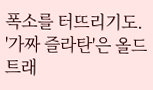폭소를 터뜨리기도.
'가짜 즐라탄'은 올드트래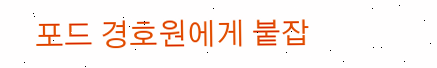포드 경호원에게 붙잡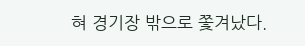혀 경기장 밖으로 쫓겨났다.